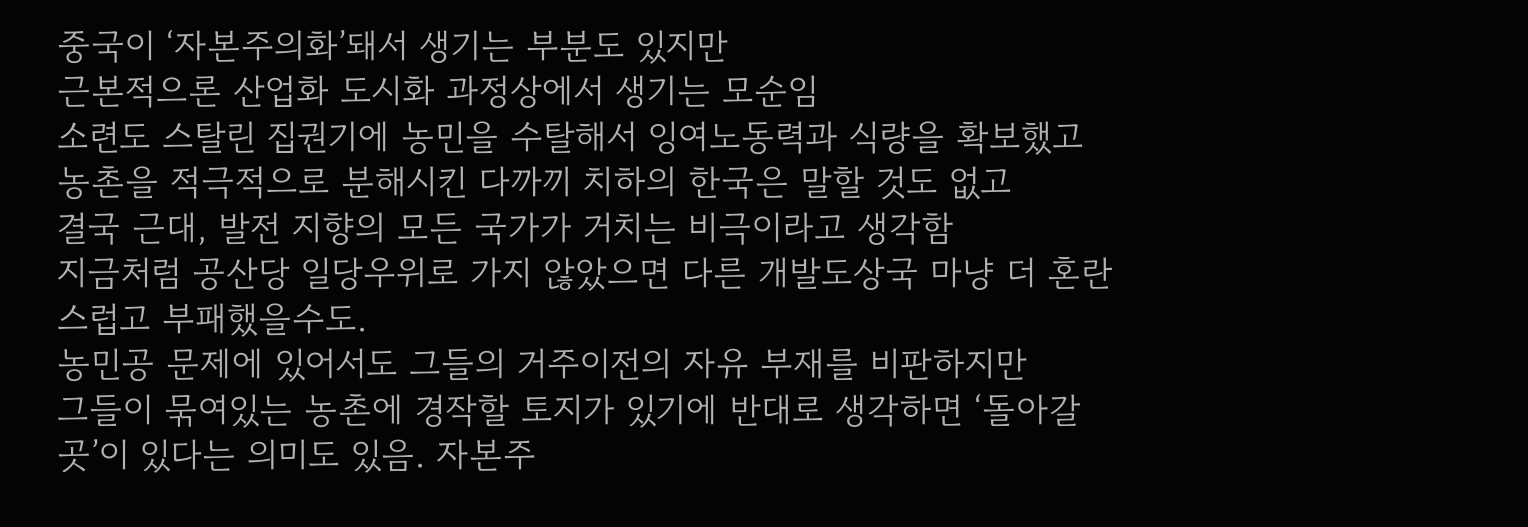중국이 ‘자본주의화’돼서 생기는 부분도 있지만
근본적으론 산업화 도시화 과정상에서 생기는 모순임
소련도 스탈린 집권기에 농민을 수탈해서 잉여노동력과 식량을 확보했고
농촌을 적극적으로 분해시킨 다까끼 치하의 한국은 말할 것도 없고
결국 근대, 발전 지향의 모든 국가가 거치는 비극이라고 생각함
지금처럼 공산당 일당우위로 가지 않았으면 다른 개발도상국 마냥 더 혼란스럽고 부패했을수도.
농민공 문제에 있어서도 그들의 거주이전의 자유 부재를 비판하지만
그들이 묶여있는 농촌에 경작할 토지가 있기에 반대로 생각하면 ‘돌아갈 곳’이 있다는 의미도 있음. 자본주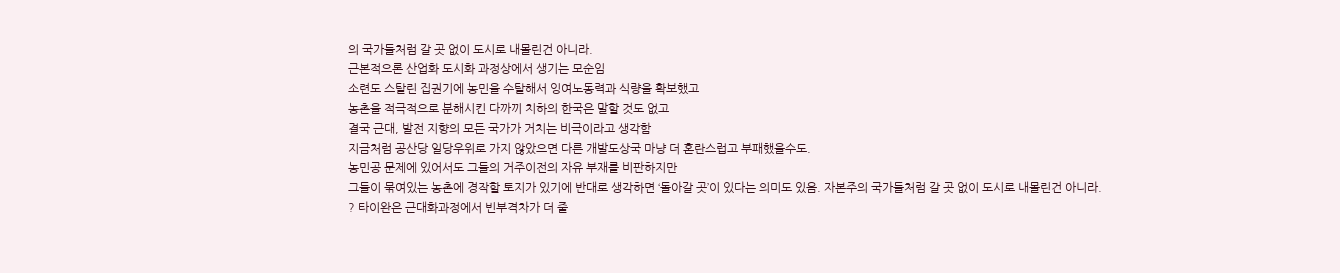의 국가들처럼 갈 곳 없이 도시로 내몰린건 아니라.
근본적으론 산업화 도시화 과정상에서 생기는 모순임
소련도 스탈린 집권기에 농민을 수탈해서 잉여노동력과 식량을 확보했고
농촌을 적극적으로 분해시킨 다까끼 치하의 한국은 말할 것도 없고
결국 근대, 발전 지향의 모든 국가가 거치는 비극이라고 생각함
지금처럼 공산당 일당우위로 가지 않았으면 다른 개발도상국 마냥 더 혼란스럽고 부패했을수도.
농민공 문제에 있어서도 그들의 거주이전의 자유 부재를 비판하지만
그들이 묶여있는 농촌에 경작할 토지가 있기에 반대로 생각하면 ‘돌아갈 곳’이 있다는 의미도 있음. 자본주의 국가들처럼 갈 곳 없이 도시로 내몰린건 아니라.
? 타이완은 근대화과정에서 빈부격차가 더 줄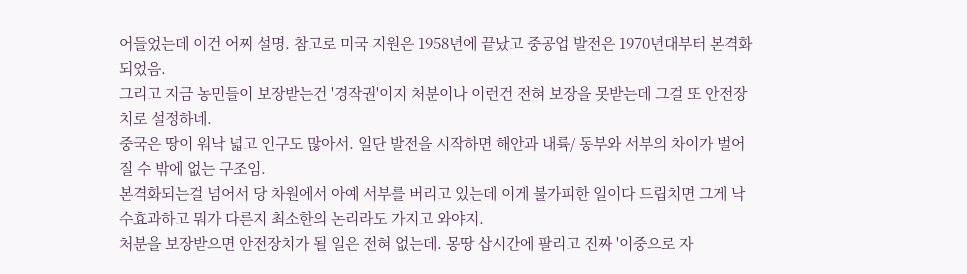어들었는데 이건 어찌 설명. 참고로 미국 지원은 1958년에 끝났고 중공업 발전은 1970년대부터 본격화되었음.
그리고 지금 농민들이 보장받는건 '경작권'이지 처분이나 이런건 전혀 보장을 못받는데 그걸 또 안전장치로 설정하네.
중국은 땅이 워낙 넓고 인구도 많아서. 일단 발전을 시작하면 해안과 내륙/ 동부와 서부의 차이가 벌어질 수 밖에 없는 구조임.
본격화되는걸 넘어서 당 차원에서 아예 서부를 버리고 있는데 이게 불가피한 일이다 드립치면 그게 낙수효과하고 뭐가 다른지 최소한의 논리라도 가지고 와야지.
처분을 보장받으면 안전장치가 될 일은 전혀 없는데. 몽땅 삽시간에 팔리고 진짜 '이중으로 자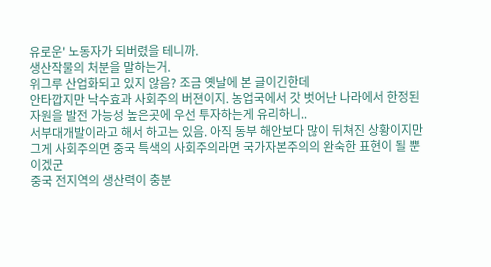유로운' 노동자가 되버렸을 테니까.
생산작물의 처분을 말하는거.
위그루 산업화되고 있지 않음? 조금 옛날에 본 글이긴한데
안타깝지만 낙수효과 사회주의 버젼이지. 농업국에서 갓 벗어난 나라에서 한정된 자원을 발전 가능성 높은곳에 우선 투자하는게 유리하니..
서부대개발이라고 해서 하고는 있음. 아직 동부 해안보다 많이 뒤쳐진 상황이지만
그게 사회주의면 중국 특색의 사회주의라면 국가자본주의의 완숙한 표현이 될 뿐이겠군
중국 전지역의 생산력이 충분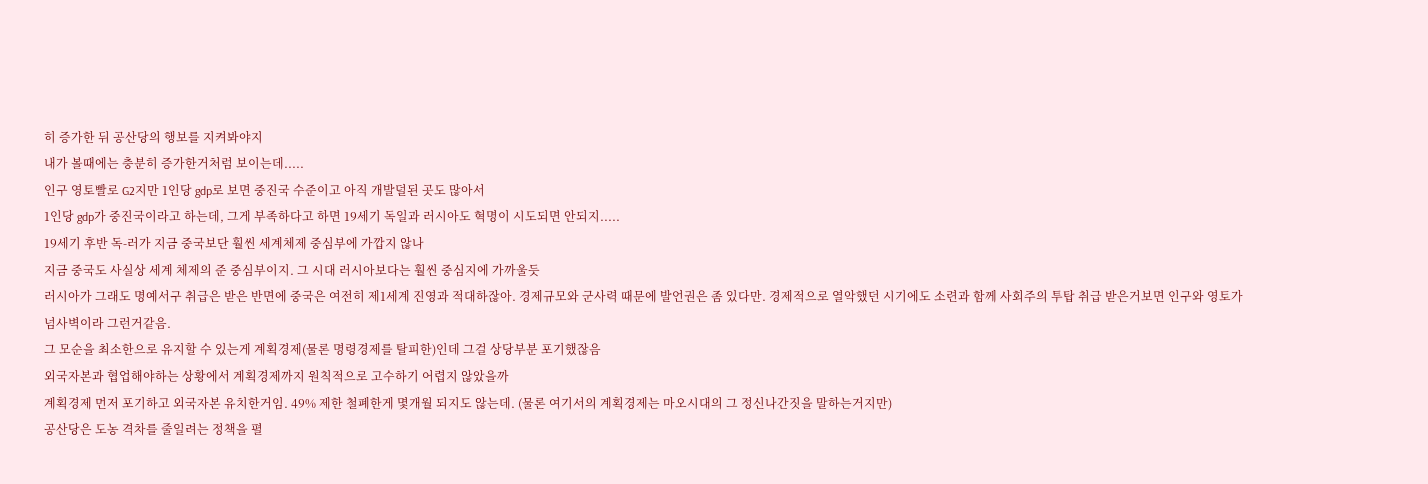히 증가한 뒤 공산당의 행보를 지켜봐야지
내가 볼때에는 충분히 증가한거처럼 보이는데.....
인구 영토빨로 G2지만 1인당 gdp로 보면 중진국 수준이고 아직 개발덜된 곳도 많아서
1인당 gdp가 중진국이라고 하는데, 그게 부족하다고 하면 19세기 독일과 러시아도 혁명이 시도되면 안되지.....
19세기 후반 독-러가 지금 중국보단 훨씬 세계체제 중심부에 가깝지 않나
지금 중국도 사실상 세계 체제의 준 중심부이지. 그 시대 러시아보다는 훨씬 중심지에 가까울듯
러시아가 그래도 명예서구 취급은 받은 반면에 중국은 여전히 제1세계 진영과 적대하잖아. 경제규모와 군사력 때문에 발언권은 좀 있다만. 경제적으로 열악했던 시기에도 소련과 함께 사회주의 투탑 취급 받은거보면 인구와 영토가 넘사벽이라 그런거같음.
그 모순을 최소한으로 유지할 수 있는게 계획경제(물론 명령경제를 탈피한)인데 그걸 상당부분 포기했잖음
외국자본과 협업해야하는 상황에서 계획경제까지 원칙적으로 고수하기 어렵지 않았을까
계획경제 먼저 포기하고 외국자본 유치한거임. 49% 제한 철폐한게 몇개월 되지도 않는데. (물론 여기서의 계획경제는 마오시대의 그 정신나간짓을 말하는거지만)
공산당은 도농 격차를 줄일려는 정책을 펼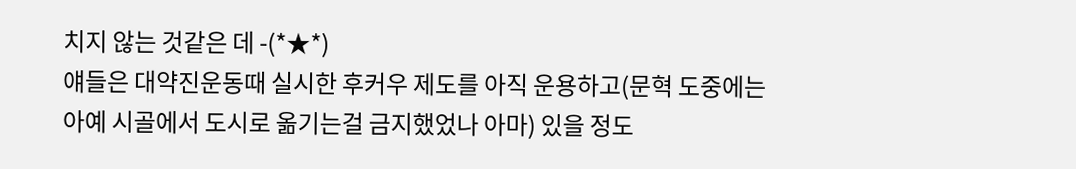치지 않는 것같은 데 -(*★*)
얘들은 대약진운동때 실시한 후커우 제도를 아직 운용하고(문혁 도중에는 아예 시골에서 도시로 옮기는걸 금지했었나 아마) 있을 정도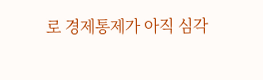로 경제통제가 아직 심각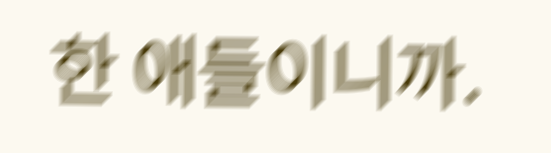한 애들이니까.